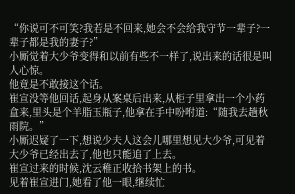“你说可不可笑?我若是不回来,她会不会给我守节一辈子?一辈子都是我的妻子?”
小厮觉着大少爷变得和以前有些不一样了,说出来的话很是叫人心惊。
他竟是不敢接这个话。
崔宣没等他回话,起身从案桌后出来,从柜子里拿出一个小药盒来,里头是个羊脂玉瓶子,他拿在手中吩咐道:“随我去趟秋雨院。”
小厮迟疑了一下,想说少夫人这会儿哪里想见大少爷,可见着大少爷已经出去了,他也只能追了上去。
崔宣过来的时候,沈云稚正收拾书架上的书。
见着崔宣进门,她看了他一眼,继续忙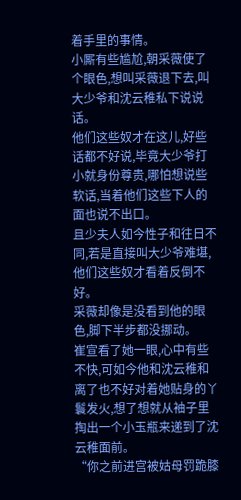着手里的事情。
小厮有些尴尬,朝采薇使了个眼色,想叫采薇退下去,叫大少爷和沈云稚私下说说话。
他们这些奴才在这儿,好些话都不好说,毕竟大少爷打小就身份尊贵,哪怕想说些软话,当着他们这些下人的面也说不出口。
且少夫人如今性子和往日不同,若是直接叫大少爷难堪,他们这些奴才看着反倒不好。
采薇却像是没看到他的眼色,脚下半步都没挪动。
崔宣看了她一眼,心中有些不快,可如今他和沈云稚和离了也不好对着她贴身的丫鬟发火,想了想就从袖子里掏出一个小玉瓶来递到了沈云稚面前。
“你之前进宫被姑母罚跪膝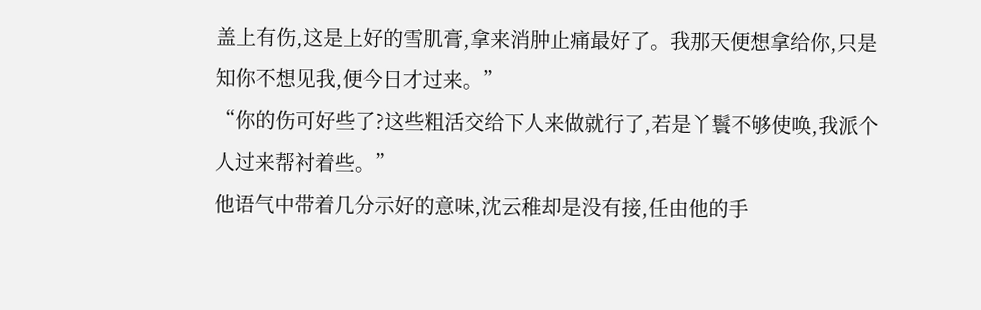盖上有伤,这是上好的雪肌膏,拿来消肿止痛最好了。我那天便想拿给你,只是知你不想见我,便今日才过来。”
“你的伤可好些了?这些粗活交给下人来做就行了,若是丫鬟不够使唤,我派个人过来帮衬着些。”
他语气中带着几分示好的意味,沈云稚却是没有接,任由他的手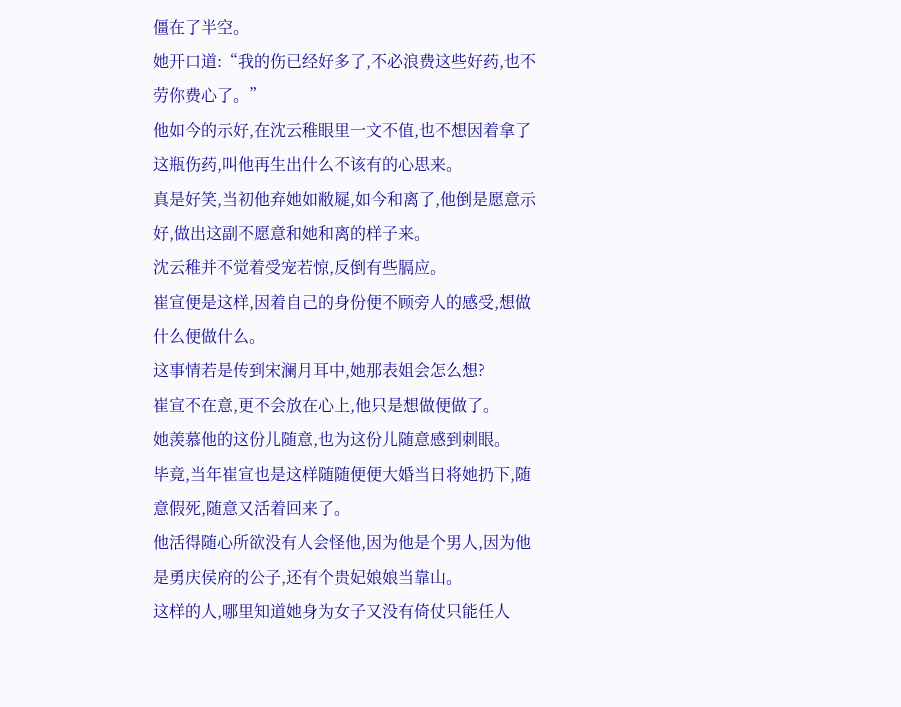僵在了半空。
她开口道:“我的伤已经好多了,不必浪费这些好药,也不劳你费心了。”
他如今的示好,在沈云稚眼里一文不值,也不想因着拿了这瓶伤药,叫他再生出什么不该有的心思来。
真是好笑,当初他弃她如敝屣,如今和离了,他倒是愿意示好,做出这副不愿意和她和离的样子来。
沈云稚并不觉着受宠若惊,反倒有些膈应。
崔宣便是这样,因着自己的身份便不顾旁人的感受,想做什么便做什么。
这事情若是传到宋澜月耳中,她那表姐会怎么想?
崔宣不在意,更不会放在心上,他只是想做便做了。
她羡慕他的这份儿随意,也为这份儿随意感到刺眼。
毕竟,当年崔宣也是这样随随便便大婚当日将她扔下,随意假死,随意又活着回来了。
他活得随心所欲没有人会怪他,因为他是个男人,因为他是勇庆侯府的公子,还有个贵妃娘娘当靠山。
这样的人,哪里知道她身为女子又没有倚仗只能任人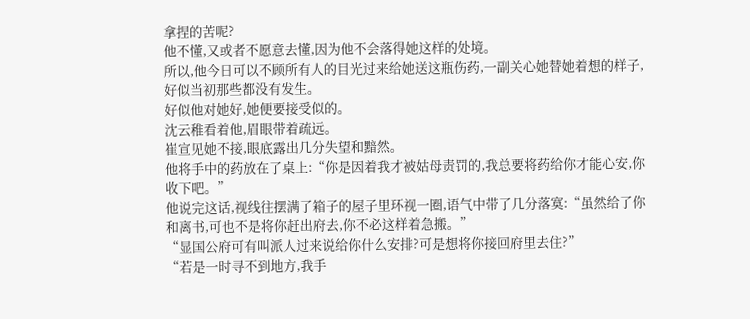拿捏的苦呢?
他不懂,又或者不愿意去懂,因为他不会落得她这样的处境。
所以,他今日可以不顾所有人的目光过来给她送这瓶伤药,一副关心她替她着想的样子,好似当初那些都没有发生。
好似他对她好,她便要接受似的。
沈云稚看着他,眉眼带着疏远。
崔宣见她不接,眼底露出几分失望和黯然。
他将手中的药放在了桌上:“你是因着我才被姑母责罚的,我总要将药给你才能心安,你收下吧。”
他说完这话,视线往摆满了箱子的屋子里环视一圈,语气中带了几分落寞:“虽然给了你和离书,可也不是将你赶出府去,你不必这样着急搬。”
“显国公府可有叫派人过来说给你什么安排?可是想将你接回府里去住?”
“若是一时寻不到地方,我手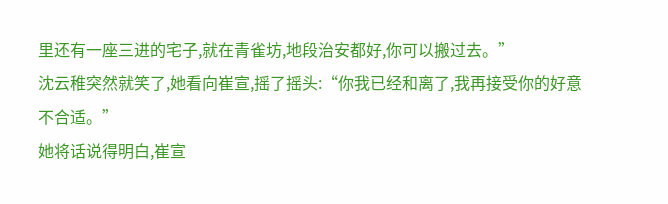里还有一座三进的宅子,就在青雀坊,地段治安都好,你可以搬过去。”
沈云稚突然就笑了,她看向崔宣,摇了摇头:“你我已经和离了,我再接受你的好意不合适。”
她将话说得明白,崔宣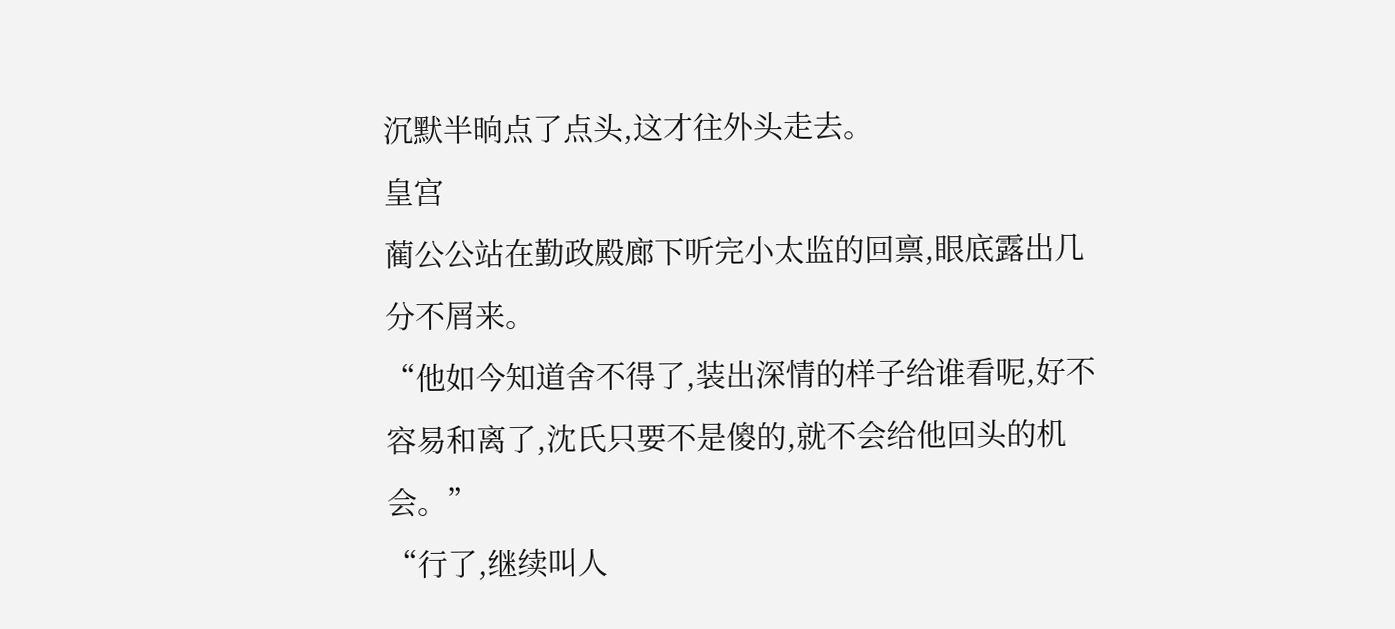沉默半晌点了点头,这才往外头走去。
皇宫
蔺公公站在勤政殿廊下听完小太监的回禀,眼底露出几分不屑来。
“他如今知道舍不得了,装出深情的样子给谁看呢,好不容易和离了,沈氏只要不是傻的,就不会给他回头的机会。”
“行了,继续叫人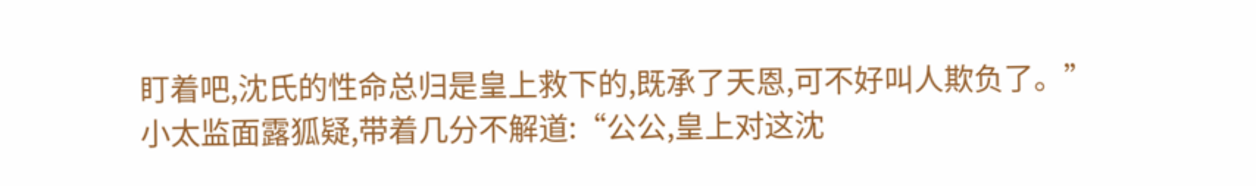盯着吧,沈氏的性命总归是皇上救下的,既承了天恩,可不好叫人欺负了。”
小太监面露狐疑,带着几分不解道:“公公,皇上对这沈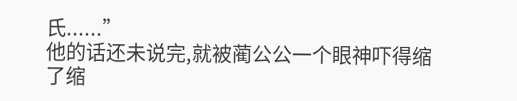氏......”
他的话还未说完,就被蔺公公一个眼神吓得缩了缩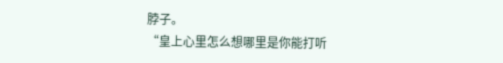脖子。
“皇上心里怎么想哪里是你能打听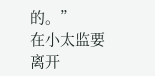的。”
在小太监要离开